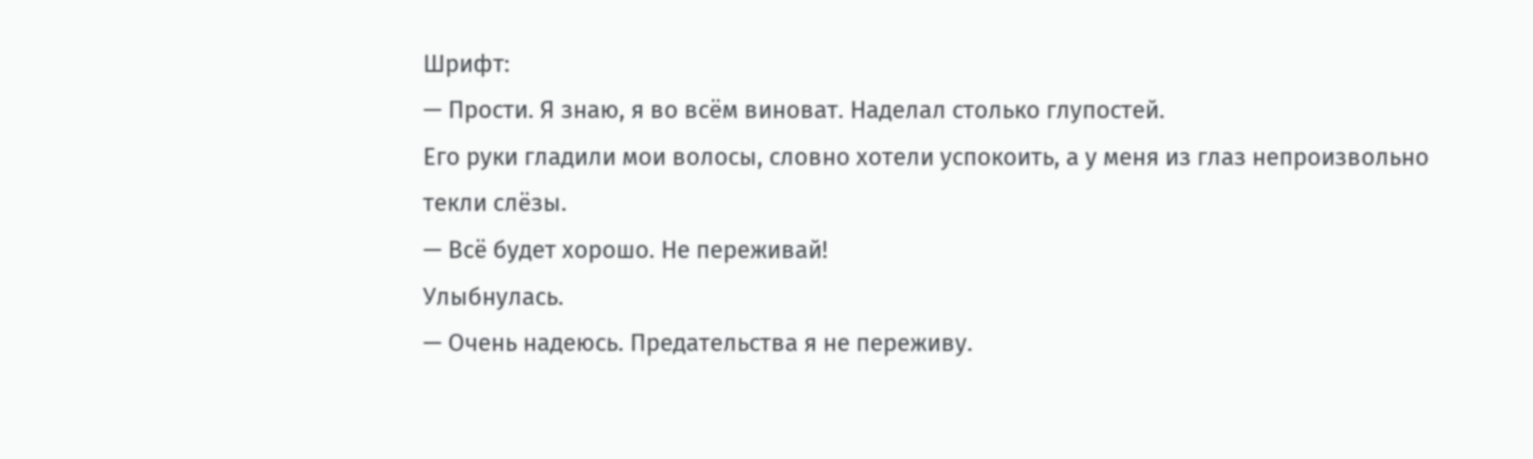Шрифт:
— Прости. Я знаю, я во всём виноват. Наделал столько глупостей.
Его руки гладили мои волосы, словно хотели успокоить, а у меня из глаз непроизвольно текли слёзы.
— Всё будет хорошо. Не переживай!
Улыбнулась.
— Очень надеюсь. Предательства я не переживу.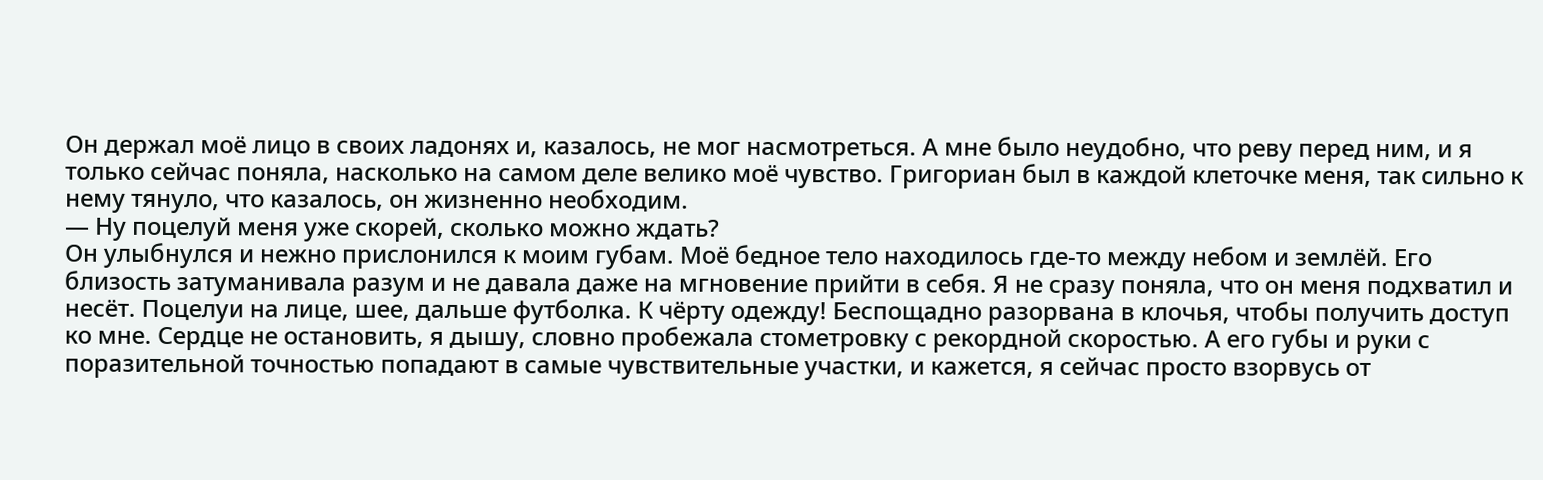Он держал моё лицо в своих ладонях и, казалось, не мог насмотреться. А мне было неудобно, что реву перед ним, и я только сейчас поняла, насколько на самом деле велико моё чувство. Григориан был в каждой клеточке меня, так сильно к нему тянуло, что казалось, он жизненно необходим.
— Ну поцелуй меня уже скорей, сколько можно ждать?
Он улыбнулся и нежно прислонился к моим губам. Моё бедное тело находилось где-то между небом и землёй. Его близость затуманивала разум и не давала даже на мгновение прийти в себя. Я не сразу поняла, что он меня подхватил и несёт. Поцелуи на лице, шее, дальше футболка. К чёрту одежду! Беспощадно разорвана в клочья, чтобы получить доступ ко мне. Сердце не остановить, я дышу, словно пробежала стометровку с рекордной скоростью. А его губы и руки с поразительной точностью попадают в самые чувствительные участки, и кажется, я сейчас просто взорвусь от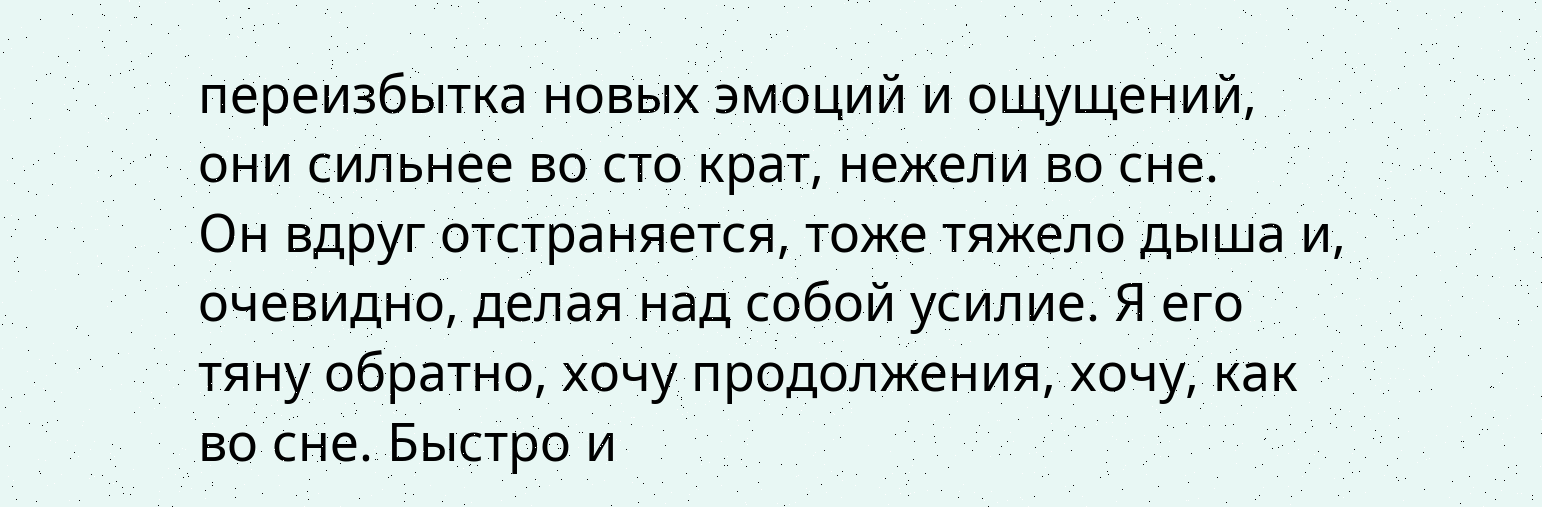переизбытка новых эмоций и ощущений, они сильнее во сто крат, нежели во сне.
Он вдруг отстраняется, тоже тяжело дыша и, очевидно, делая над собой усилие. Я его тяну обратно, хочу продолжения, хочу, как во сне. Быстро и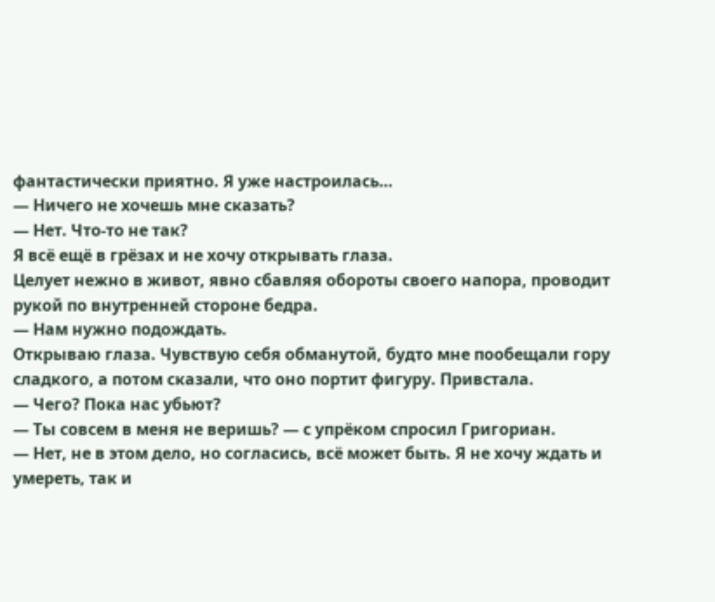фантастически приятно. Я уже настроилась…
— Ничего не хочешь мне сказать?
— Нет. Что-то не так?
Я всё ещё в грёзах и не хочу открывать глаза.
Целует нежно в живот, явно сбавляя обороты своего напора, проводит рукой по внутренней стороне бедра.
— Нам нужно подождать.
Открываю глаза. Чувствую себя обманутой, будто мне пообещали гору сладкого, а потом сказали, что оно портит фигуру. Привстала.
— Чего? Пока нас убьют?
— Ты совсем в меня не веришь? — с упрёком спросил Григориан.
— Нет, не в этом дело, но согласись, всё может быть. Я не хочу ждать и умереть, так и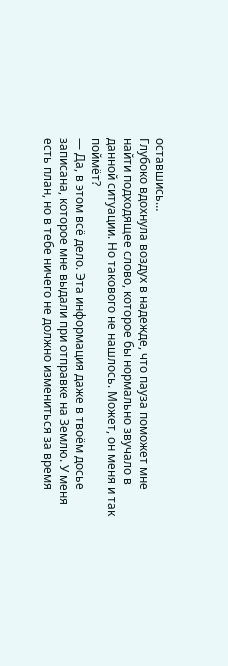оставшись…
Глубоко вдохнула воздух в надежде, что пауза поможет мне найти подходящее слово, которое бы нормально звучало в данной ситуации. Но такового не нашлось. Может, он меня и так поймёт?
— Да, в этом всё дело. Эта информация даже в твоём досье записана, которое мне выдали при отправке на Землю. У меня есть план, но в тебе ничего не должно измениться за время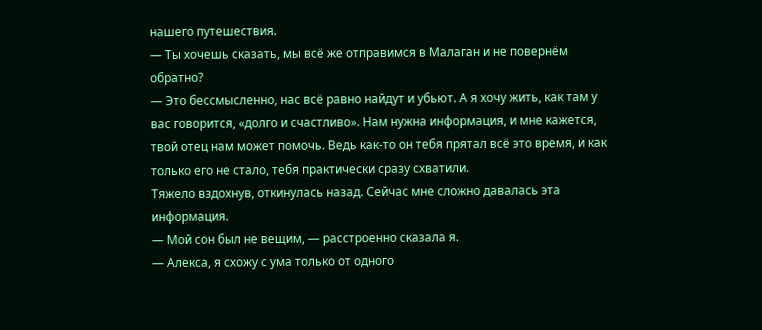нашего путешествия.
— Ты хочешь сказать, мы всё же отправимся в Малаган и не повернём обратно?
— Это бессмысленно, нас всё равно найдут и убьют. А я хочу жить, как там у вас говорится, «долго и счастливо». Нам нужна информация, и мне кажется, твой отец нам может помочь. Ведь как-то он тебя прятал всё это время, и как только его не стало, тебя практически сразу схватили.
Тяжело вздохнув, откинулась назад. Сейчас мне сложно давалась эта информация.
— Мой сон был не вещим, — расстроенно сказала я.
— Алекса, я схожу с ума только от одного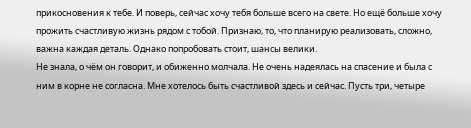прикосновения к тебе. И поверь, сейчас хочу тебя больше всего на свете. Но ещё больше хочу прожить счастливую жизнь рядом с тобой. Признаю, то, что планирую реализовать, сложно, важна каждая деталь. Однако попробовать стоит, шансы велики.
Не знала, о чём он говорит, и обиженно молчала. Не очень надеялась на спасение и была с ним в корне не согласна. Мне хотелось быть счастливой здесь и сейчас. Пусть три, четыре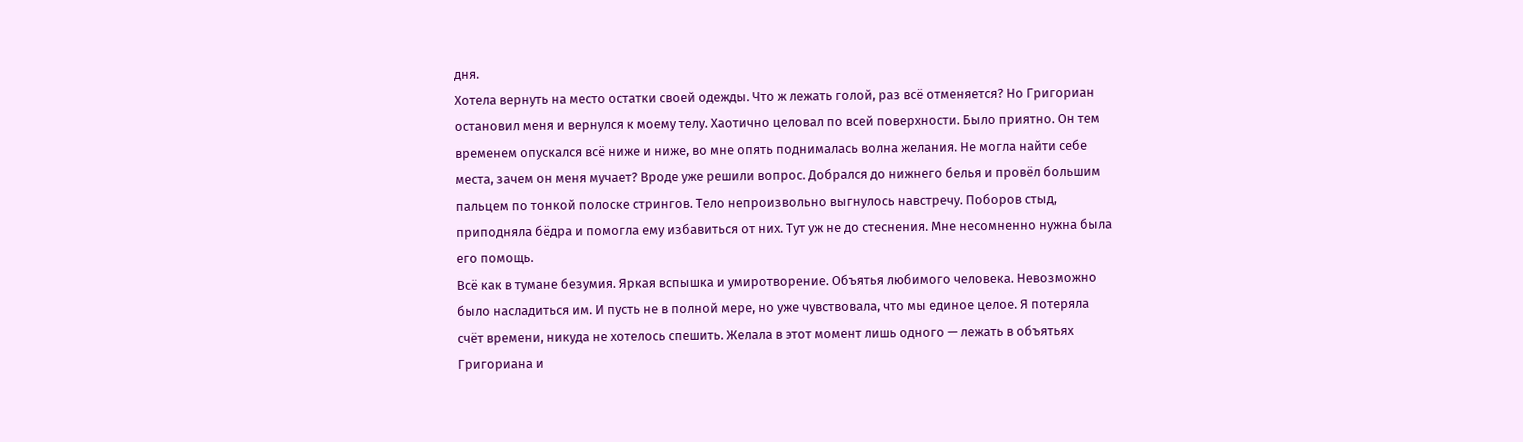дня.
Хотела вернуть на место остатки своей одежды. Что ж лежать голой, раз всё отменяется? Но Григориан остановил меня и вернулся к моему телу. Хаотично целовал по всей поверхности. Было приятно. Он тем временем опускался всё ниже и ниже, во мне опять поднималась волна желания. Не могла найти себе места, зачем он меня мучает? Вроде уже решили вопрос. Добрался до нижнего белья и провёл большим пальцем по тонкой полоске стрингов. Тело непроизвольно выгнулось навстречу. Поборов стыд, приподняла бёдра и помогла ему избавиться от них. Тут уж не до стеснения. Мне несомненно нужна была его помощь.
Всё как в тумане безумия. Яркая вспышка и умиротворение. Объятья любимого человека. Невозможно было насладиться им. И пусть не в полной мере, но уже чувствовала, что мы единое целое. Я потеряла счёт времени, никуда не хотелось спешить. Желала в этот момент лишь одного — лежать в объятьях Григориана и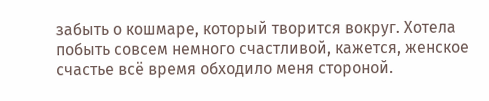забыть о кошмаре, который творится вокруг. Хотела побыть совсем немного счастливой, кажется, женское счастье всё время обходило меня стороной.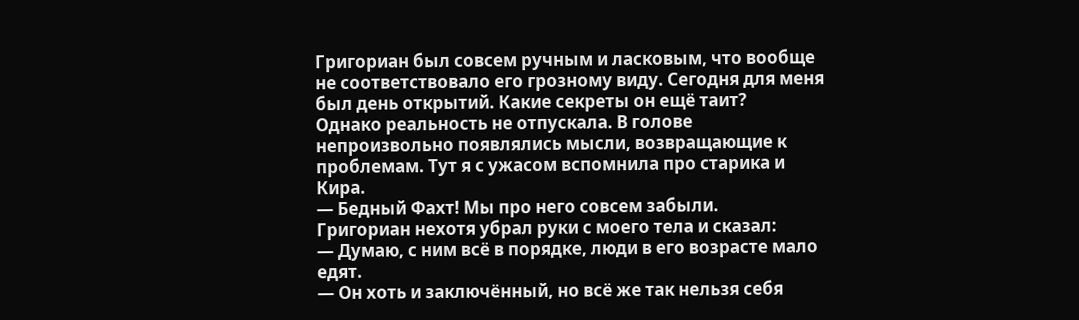Григориан был совсем ручным и ласковым, что вообще не соответствовало его грозному виду. Сегодня для меня был день открытий. Какие секреты он ещё таит?
Однако реальность не отпускала. В голове непроизвольно появлялись мысли, возвращающие к проблемам. Тут я с ужасом вспомнила про старика и Кира.
— Бедный Фахт! Мы про него совсем забыли.
Григориан нехотя убрал руки с моего тела и сказал:
— Думаю, с ним всё в порядке, люди в его возрасте мало едят.
— Он хоть и заключённый, но всё же так нельзя себя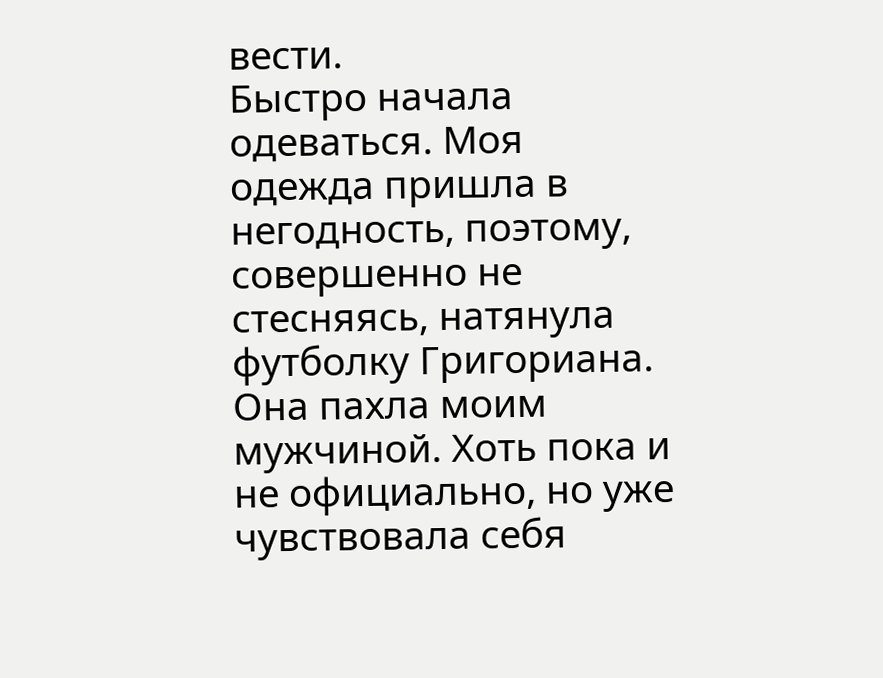вести.
Быстро начала одеваться. Моя одежда пришла в негодность, поэтому, совершенно не стесняясь, натянула футболку Григориана. Она пахла моим мужчиной. Хоть пока и не официально, но уже чувствовала себя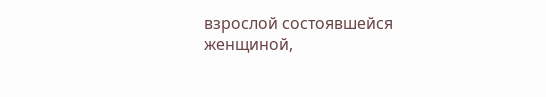взрослой состоявшейся женщиной,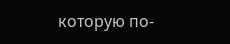которую по-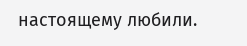настоящему любили.